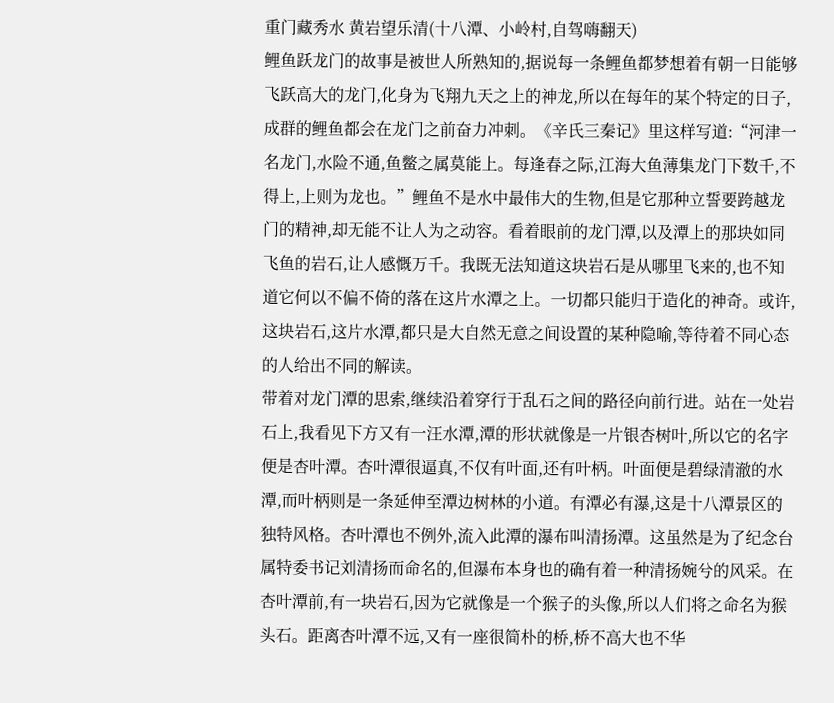重门藏秀水 黄岩望乐清(十八潭、小岭村,自驾嗨翻天)
鲤鱼跃龙门的故事是被世人所熟知的,据说每一条鲤鱼都梦想着有朝一日能够飞跃高大的龙门,化身为飞翔九天之上的神龙,所以在每年的某个特定的日子,成群的鲤鱼都会在龙门之前奋力冲刺。《辛氏三秦记》里这样写道:“河津一名龙门,水险不通,鱼鳖之属莫能上。每逢春之际,江海大鱼薄集龙门下数千,不得上,上则为龙也。”鲤鱼不是水中最伟大的生物,但是它那种立誓要跨越龙门的精神,却无能不让人为之动容。看着眼前的龙门潭,以及潭上的那块如同飞鱼的岩石,让人感慨万千。我既无法知道这块岩石是从哪里飞来的,也不知道它何以不偏不倚的落在这片水潭之上。一切都只能归于造化的神奇。或许,这块岩石,这片水潭,都只是大自然无意之间设置的某种隐喻,等待着不同心态的人给出不同的解读。
带着对龙门潭的思索,继续沿着穿行于乱石之间的路径向前行进。站在一处岩石上,我看见下方又有一汪水潭,潭的形状就像是一片银杏树叶,所以它的名字便是杏叶潭。杏叶潭很逼真,不仅有叶面,还有叶柄。叶面便是碧绿清澈的水潭,而叶柄则是一条延伸至潭边树林的小道。有潭必有瀑,这是十八潭景区的独特风格。杏叶潭也不例外,流入此潭的瀑布叫清扬潭。这虽然是为了纪念台属特委书记刘清扬而命名的,但瀑布本身也的确有着一种清扬婉兮的风采。在杏叶潭前,有一块岩石,因为它就像是一个猴子的头像,所以人们将之命名为猴头石。距离杏叶潭不远,又有一座很简朴的桥,桥不高大也不华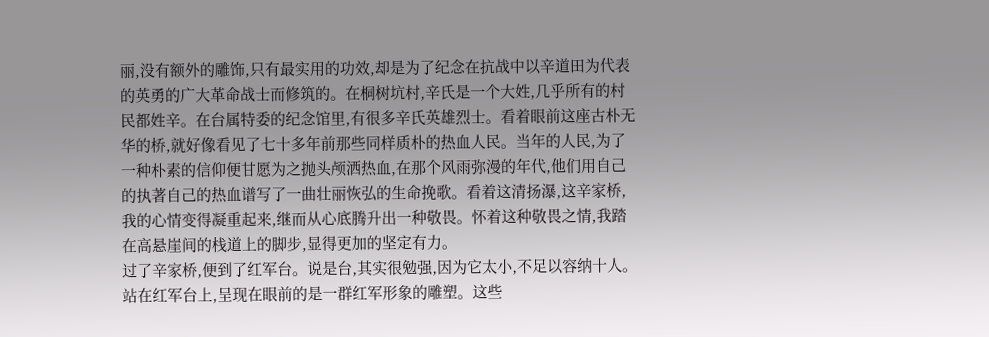丽,没有额外的雕饰,只有最实用的功效,却是为了纪念在抗战中以辛道田为代表的英勇的广大革命战士而修筑的。在桐树坑村,辛氏是一个大姓,几乎所有的村民都姓辛。在台属特委的纪念馆里,有很多辛氏英雄烈士。看着眼前这座古朴无华的桥,就好像看见了七十多年前那些同样质朴的热血人民。当年的人民,为了一种朴素的信仰便甘愿为之抛头颅洒热血,在那个风雨弥漫的年代,他们用自己的执著自己的热血谱写了一曲壮丽恢弘的生命挽歌。看着这清扬瀑,这辛家桥,我的心情变得凝重起来,继而从心底腾升出一种敬畏。怀着这种敬畏之情,我踏在高悬崖间的栈道上的脚步,显得更加的坚定有力。
过了辛家桥,便到了红军台。说是台,其实很勉强,因为它太小,不足以容纳十人。站在红军台上,呈现在眼前的是一群红军形象的雕塑。这些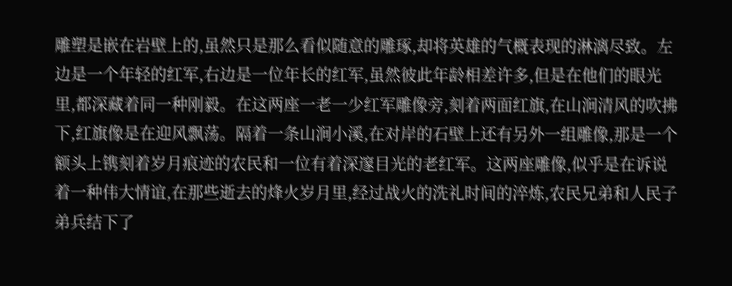雕塑是嵌在岩壁上的,虽然只是那么看似随意的雕琢,却将英雄的气概表现的淋漓尽致。左边是一个年轻的红军,右边是一位年长的红军,虽然彼此年龄相差许多,但是在他们的眼光里,都深藏着同一种刚毅。在这两座一老一少红军雕像旁,刻着两面红旗,在山涧清风的吹拂下,红旗像是在迎风飘荡。隔着一条山涧小溪,在对岸的石壁上还有另外一组雕像,那是一个额头上镌刻着岁月痕迹的农民和一位有着深邃目光的老红军。这两座雕像,似乎是在诉说着一种伟大情谊,在那些逝去的烽火岁月里,经过战火的洗礼时间的淬炼,农民兄弟和人民子弟兵结下了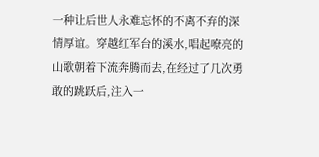一种让后世人永难忘怀的不离不弃的深情厚谊。穿越红军台的溪水,唱起嘹亮的山歌朝着下流奔腾而去,在经过了几次勇敢的跳跃后,注入一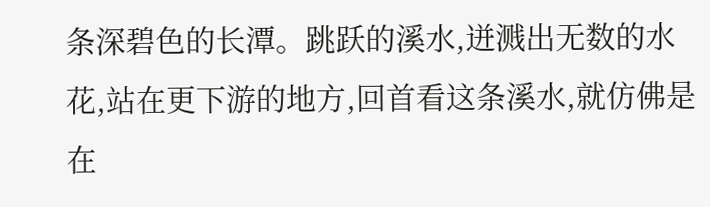条深碧色的长潭。跳跃的溪水,迸溅出无数的水花,站在更下游的地方,回首看这条溪水,就仿佛是在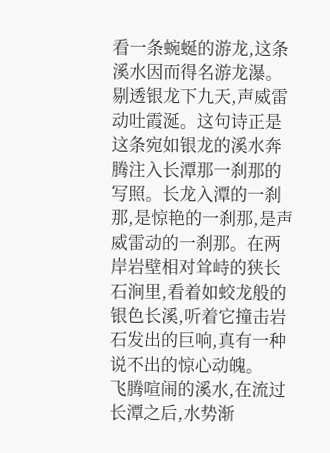看一条蜿蜒的游龙,这条溪水因而得名游龙瀑。剔透银龙下九天,声威雷动吐霞涎。这句诗正是这条宛如银龙的溪水奔腾注入长潭那一刹那的写照。长龙入潭的一刹那,是惊艳的一刹那,是声威雷动的一刹那。在两岸岩壁相对耸峙的狭长石涧里,看着如蛟龙般的银色长溪,听着它撞击岩石发出的巨响,真有一种说不出的惊心动魄。
飞腾喧闹的溪水,在流过长潭之后,水势渐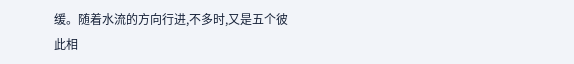缓。随着水流的方向行进,不多时,又是五个彼此相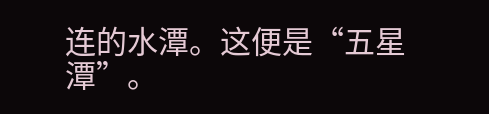连的水潭。这便是“五星潭”。